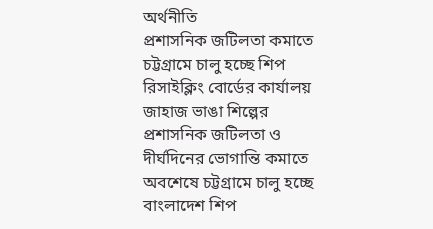অর্থনীতি
প্রশাসনিক জটিলতা কমাতে চট্টগ্রামে চালু হচ্ছে শিপ রিসাইক্লিং বোর্ডের কার্যালয়
জাহাজ ভাঙা শিল্পের প্রশাসনিক জটিলতা ও দীর্ঘদিনের ভোগান্তি কমাতে অবশেষে চট্টগ্রামে চালু হচ্ছে বাংলাদেশ শিপ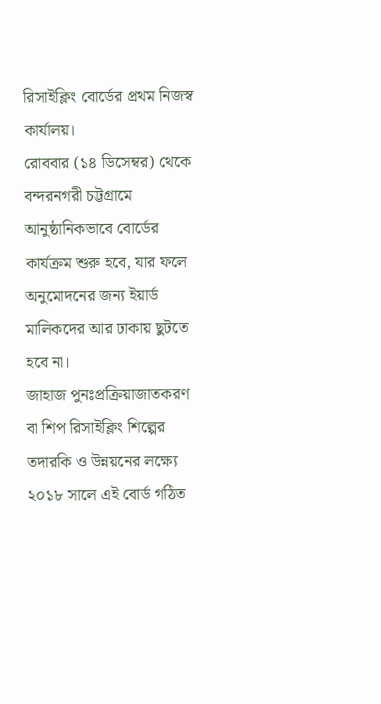রিসাইক্লিং বোর্ডের প্রথম নিজস্ব কার্যালয়।
রোববার (১৪ ডিসেম্বর) থেকে বন্দরনগরী চট্টগ্রামে আনুষ্ঠানিকভাবে বোর্ডের কার্যক্রম শুরু হবে, যার ফলে অনুমোদনের জন্য ইয়ার্ড মালিকদের আর ঢাকায় ছুটতে হবে না।
জাহাজ পুনঃপ্রক্রিয়াজাতকরণ বা শিপ রিসাইক্লিং শিল্পের তদারকি ও উন্নয়নের লক্ষ্যে ২০১৮ সালে এই বোর্ড গঠিত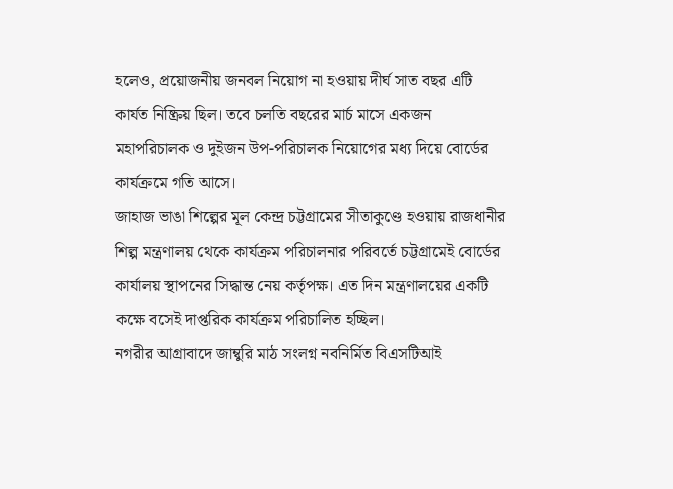হলেও, প্রয়োজনীয় জনবল নিয়োগ না হওয়ায় দীর্ঘ সাত বছর এটি কার্যত নিষ্ক্রিয় ছিল। তবে চলতি বছরের মার্চ মাসে একজন মহাপরিচালক ও দুইজন উপ-পরিচালক নিয়োগের মধ্য দিয়ে বোর্ডের কার্যক্রমে গতি আসে।
জাহাজ ভাঙা শিল্পের মূল কেন্দ্র চট্টগ্রামের সীতাকুণ্ডে হওয়ায় রাজধানীর শিল্প মন্ত্রণালয় থেকে কার্যক্রম পরিচালনার পরিবর্তে চট্টগ্রামেই বোর্ডের কার্যালয় স্থাপনের সিদ্ধান্ত নেয় কর্তৃপক্ষ। এত দিন মন্ত্রণালয়ের একটি কক্ষে বসেই দাপ্তরিক কার্যক্রম পরিচালিত হচ্ছিল।
নগরীর আগ্রাবাদে জাম্বুরি মাঠ সংলগ্ন নবনির্মিত বিএসটিআই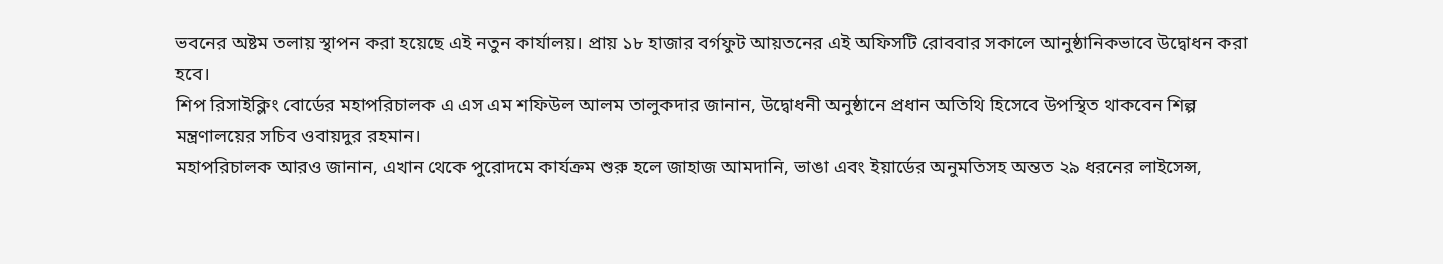ভবনের অষ্টম তলায় স্থাপন করা হয়েছে এই নতুন কার্যালয়। প্রায় ১৮ হাজার বর্গফুট আয়তনের এই অফিসটি রোববার সকালে আনুষ্ঠানিকভাবে উদ্বোধন করা হবে।
শিপ রিসাইক্লিং বোর্ডের মহাপরিচালক এ এস এম শফিউল আলম তালুকদার জানান, উদ্বোধনী অনুষ্ঠানে প্রধান অতিথি হিসেবে উপস্থিত থাকবেন শিল্প মন্ত্রণালয়ের সচিব ওবায়দুর রহমান।
মহাপরিচালক আরও জানান, এখান থেকে পুরোদমে কার্যক্রম শুরু হলে জাহাজ আমদানি, ভাঙা এবং ইয়ার্ডের অনুমতিসহ অন্তত ২৯ ধরনের লাইসেন্স,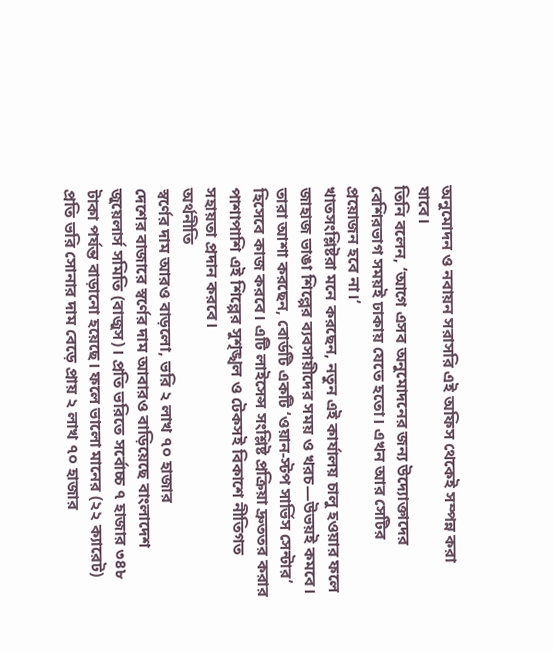অনুমোদন ও নবায়ন সরাসরি এই অফিস থেকেই সম্পন্ন করা যাবে।
তিনি বলেন, ‘আগে এসব অনুমোদনের জন্য উদ্যোক্তাদের বেশিরভাগ সময়ই ঢাকায় যেতে হতো। এখন আর সেটির প্রয়োজন হবে না।’
খাতসংশ্লিষ্টরা মনে করছেন, নতুন এই কার্যালয় চালু হওয়ার ফলে জাহাজ ভাঙা শিল্পের ব্যবসায়ীদের সময় ও খরচ—উভয়ই কমবে। তারা আশা করছেন, বোর্ডটি একটি ‘ওয়ান-স্টপ সার্ভিস সেন্টার’ হিসেবে কাজ করবে। এটি লাইসেন্স সংশ্লিষ্ট প্রক্রিয়া দ্রুততর করার পাশাপাশি এই শিল্পের সুশৃঙ্খল ও টেকসই বিকাশে নীতিগত সহায়তা প্রদান করবে।
অর্থনীতি
স্বর্ণের দাম আরও বাড়লো, ভরি ২ লাখ ৭০ হাজার
দেশের বাজারে স্বর্ণের দাম আবারও বাড়িয়েছে বাংলাদেশ জুয়েলার্স সমিতি (বাজুস)। প্রতি ভরিতে সর্বোচ্চ ৭ হাজার ৩৪৮ টাকা পর্যন্ত বাড়ানো হয়েছে। ফলে ভালো মানের (২২ ক্যারেট) প্রতি ভরি সোনার দাম বেড়ে প্রায় ২ লাখ ৭০ হাজার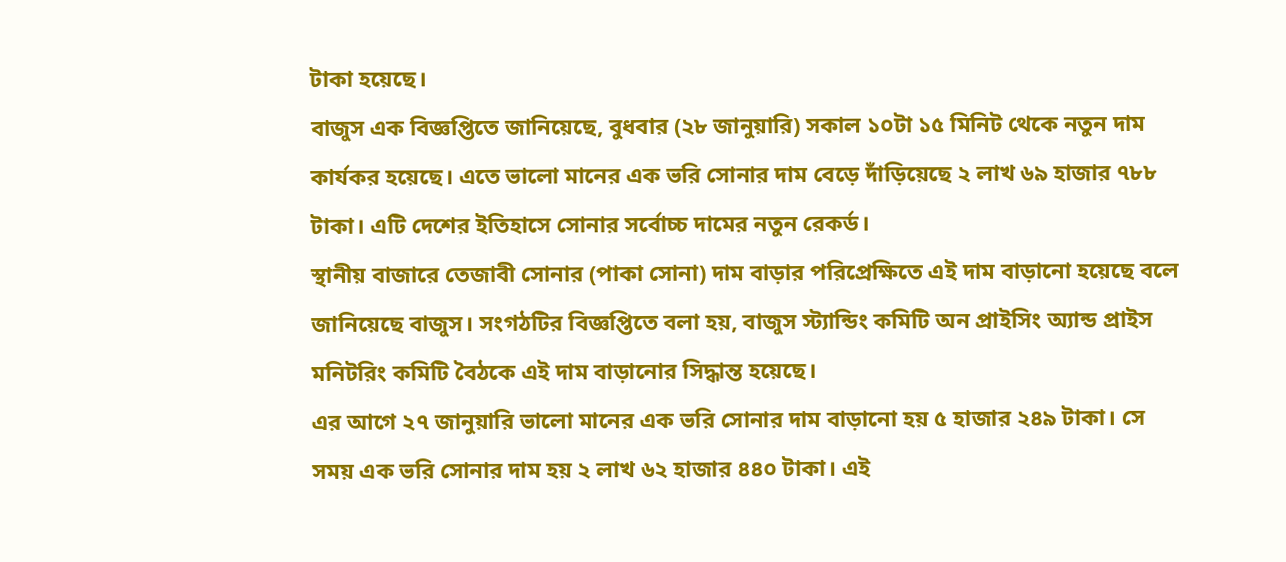টাকা হয়েছে।
বাজুস এক বিজ্ঞপ্তিতে জানিয়েছে, বুধবার (২৮ জানুয়ারি) সকাল ১০টা ১৫ মিনিট থেকে নতুন দাম কার্যকর হয়েছে। এতে ভালো মানের এক ভরি সোনার দাম বেড়ে দাঁড়িয়েছে ২ লাখ ৬৯ হাজার ৭৮৮ টাকা। এটি দেশের ইতিহাসে সোনার সর্বোচ্চ দামের নতুন রেকর্ড।
স্থানীয় বাজারে তেজাবী সোনার (পাকা সোনা) দাম বাড়ার পরিপ্রেক্ষিতে এই দাম বাড়ানো হয়েছে বলে জানিয়েছে বাজুস। সংগঠটির বিজ্ঞপ্তিতে বলা হয়, বাজুস স্ট্যান্ডিং কমিটি অন প্রাইসিং অ্যান্ড প্রাইস মনিটরিং কমিটি বৈঠকে এই দাম বাড়ানোর সিদ্ধান্ত হয়েছে।
এর আগে ২৭ জানুয়ারি ভালো মানের এক ভরি সোনার দাম বাড়ানো হয় ৫ হাজার ২৪৯ টাকা। সে সময় এক ভরি সোনার দাম হয় ২ লাখ ৬২ হাজার ৪৪০ টাকা। এই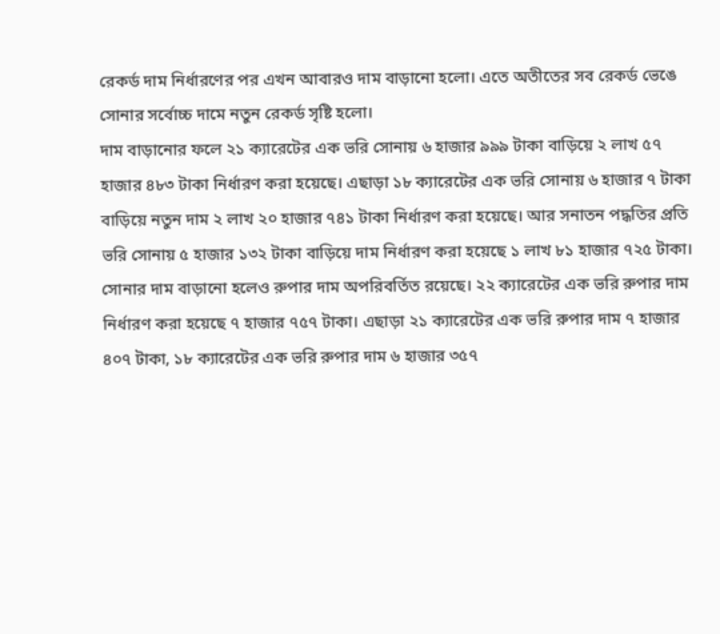রেকর্ড দাম নির্ধারণের পর এখন আবারও দাম বাড়ানো হলো। এতে অতীতের সব রেকর্ড ভেঙে সোনার সর্বোচ্চ দামে নতুন রেকর্ড সৃষ্টি হলো।
দাম বাড়ানোর ফলে ২১ ক্যারেটের এক ভরি সোনায় ৬ হাজার ৯৯৯ টাকা বাড়িয়ে ২ লাখ ৫৭ হাজার ৪৮৩ টাকা নির্ধারণ করা হয়েছে। এছাড়া ১৮ ক্যারেটের এক ভরি সোনায় ৬ হাজার ৭ টাকা বাড়িয়ে নতুন দাম ২ লাখ ২০ হাজার ৭৪১ টাকা নির্ধারণ করা হয়েছে। আর সনাতন পদ্ধতির প্রতি ভরি সোনায় ৫ হাজার ১৩২ টাকা বাড়িয়ে দাম নির্ধারণ করা হয়েছে ১ লাখ ৮১ হাজার ৭২৫ টাকা।
সোনার দাম বাড়ানো হলেও রুপার দাম অপরিবর্তিত রয়েছে। ২২ ক্যারেটের এক ভরি রুপার দাম নির্ধারণ করা হয়েছে ৭ হাজার ৭৫৭ টাকা। এছাড়া ২১ ক্যারেটের এক ভরি রুপার দাম ৭ হাজার ৪০৭ টাকা, ১৮ ক্যারেটের এক ভরি রুপার দাম ৬ হাজার ৩৫৭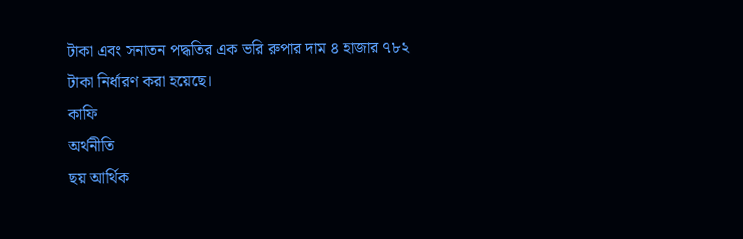টাকা এবং সনাতন পদ্ধতির এক ভরি রুপার দাম ৪ হাজার ৭৮২ টাকা নির্ধারণ করা হয়েছে।
কাফি
অর্থনীতি
ছয় আর্থিক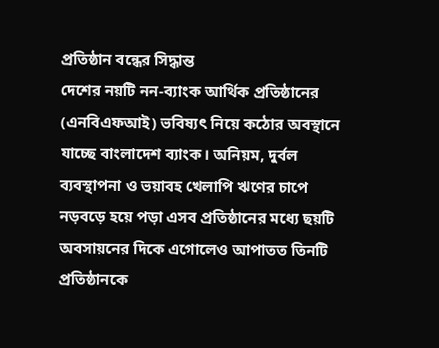প্রতিষ্ঠান বন্ধের সিদ্ধান্ত
দেশের নয়টি নন-ব্যাংক আর্থিক প্রতিষ্ঠানের (এনবিএফআই) ভবিষ্যৎ নিয়ে কঠোর অবস্থানে যাচ্ছে বাংলাদেশ ব্যাংক। অনিয়ম, দুর্বল ব্যবস্থাপনা ও ভয়াবহ খেলাপি ঋণের চাপে নড়বড়ে হয়ে পড়া এসব প্রতিষ্ঠানের মধ্যে ছয়টি অবসায়নের দিকে এগোলেও আপাতত তিনটি প্রতিষ্ঠানকে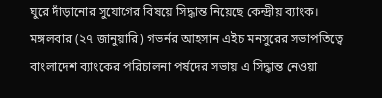ঘুরে দাঁড়ানোর সুযোগের বিষয়ে সিদ্ধান্ত নিয়েছে কেন্দ্রীয় ব্যাংক।
মঙ্গলবার (২৭ জানুয়ারি) গভর্নর আহসান এইচ মনসুরের সভাপতিত্বে বাংলাদেশ ব্যাংকের পরিচালনা পর্ষদের সভায় এ সিদ্ধান্ত নেওয়া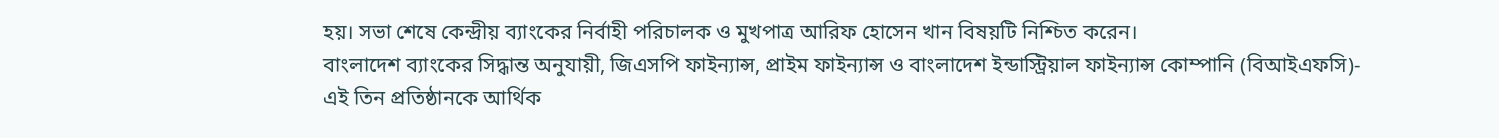হয়। সভা শেষে কেন্দ্রীয় ব্যাংকের নির্বাহী পরিচালক ও মুখপাত্র আরিফ হোসেন খান বিষয়টি নিশ্চিত করেন।
বাংলাদেশ ব্যাংকের সিদ্ধান্ত অনুযায়ী, জিএসপি ফাইন্যান্স, প্রাইম ফাইন্যান্স ও বাংলাদেশ ইন্ডাস্ট্রিয়াল ফাইন্যান্স কোম্পানি (বিআইএফসি)- এই তিন প্রতিষ্ঠানকে আর্থিক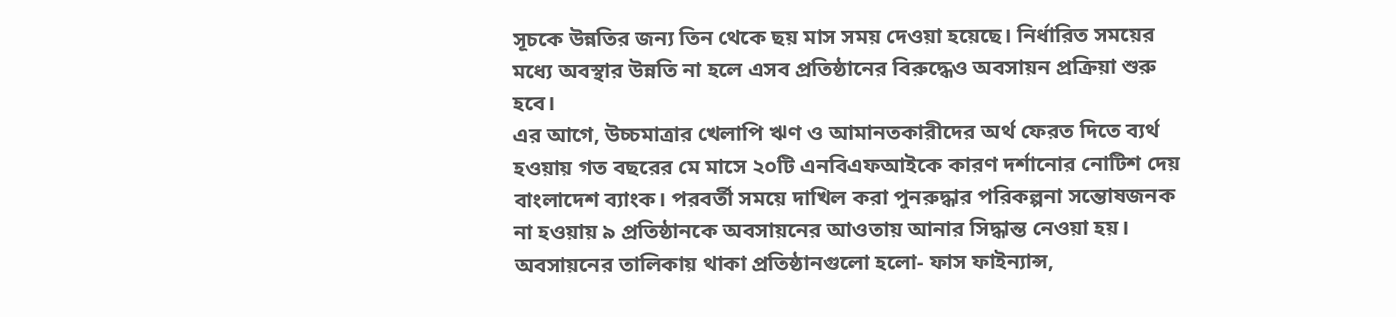সূচকে উন্নতির জন্য তিন থেকে ছয় মাস সময় দেওয়া হয়েছে। নির্ধারিত সময়ের মধ্যে অবস্থার উন্নতি না হলে এসব প্রতিষ্ঠানের বিরুদ্ধেও অবসায়ন প্রক্রিয়া শুরু হবে।
এর আগে, উচ্চমাত্রার খেলাপি ঋণ ও আমানতকারীদের অর্থ ফেরত দিতে ব্যর্থ হওয়ায় গত বছরের মে মাসে ২০টি এনবিএফআইকে কারণ দর্শানোর নোটিশ দেয় বাংলাদেশ ব্যাংক। পরবর্তী সময়ে দাখিল করা পুনরুদ্ধার পরিকল্পনা সন্তোষজনক না হওয়ায় ৯ প্রতিষ্ঠানকে অবসায়নের আওতায় আনার সিদ্ধান্ত নেওয়া হয়।
অবসায়নের তালিকায় থাকা প্রতিষ্ঠানগুলো হলো- ফাস ফাইন্যান্স,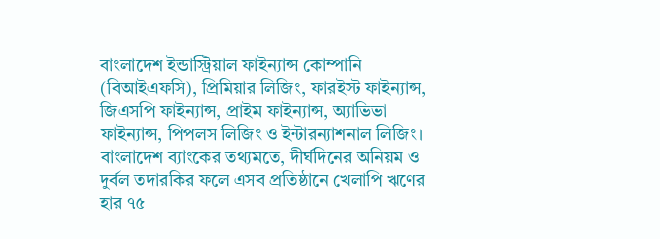বাংলাদেশ ইন্ডাস্ট্রিয়াল ফাইন্যান্স কোম্পানি (বিআইএফসি), প্রিমিয়ার লিজিং, ফারইস্ট ফাইন্যান্স, জিএসপি ফাইন্যান্স, প্রাইম ফাইন্যান্স, অ্যাভিভা ফাইন্যান্স, পিপলস লিজিং ও ইন্টারন্যাশনাল লিজিং।
বাংলাদেশ ব্যাংকের তথ্যমতে, দীর্ঘদিনের অনিয়ম ও দুর্বল তদারকির ফলে এসব প্রতিষ্ঠানে খেলাপি ঋণের হার ৭৫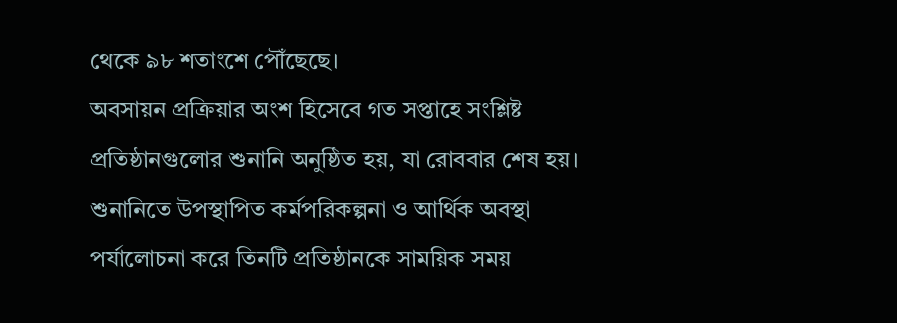থেকে ৯৮ শতাংশে পৌঁছেছে।
অবসায়ন প্রক্রিয়ার অংশ হিসেবে গত সপ্তাহে সংশ্লিষ্ট প্রতিষ্ঠানগুলোর শুনানি অনুষ্ঠিত হয়, যা রোববার শেষ হয়। শুনানিতে উপস্থাপিত কর্মপরিকল্পনা ও আর্থিক অবস্থা পর্যালোচনা করে তিনটি প্রতিষ্ঠানকে সাময়িক সময়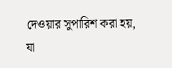দেওয়ার সুপারিশ করা হয়, যা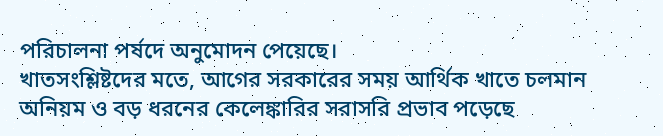পরিচালনা পর্ষদে অনুমোদন পেয়েছে।
খাতসংশ্লিষ্টদের মতে, আগের সরকারের সময় আর্থিক খাতে চলমান অনিয়ম ও বড় ধরনের কেলেঙ্কারির সরাসরি প্রভাব পড়েছে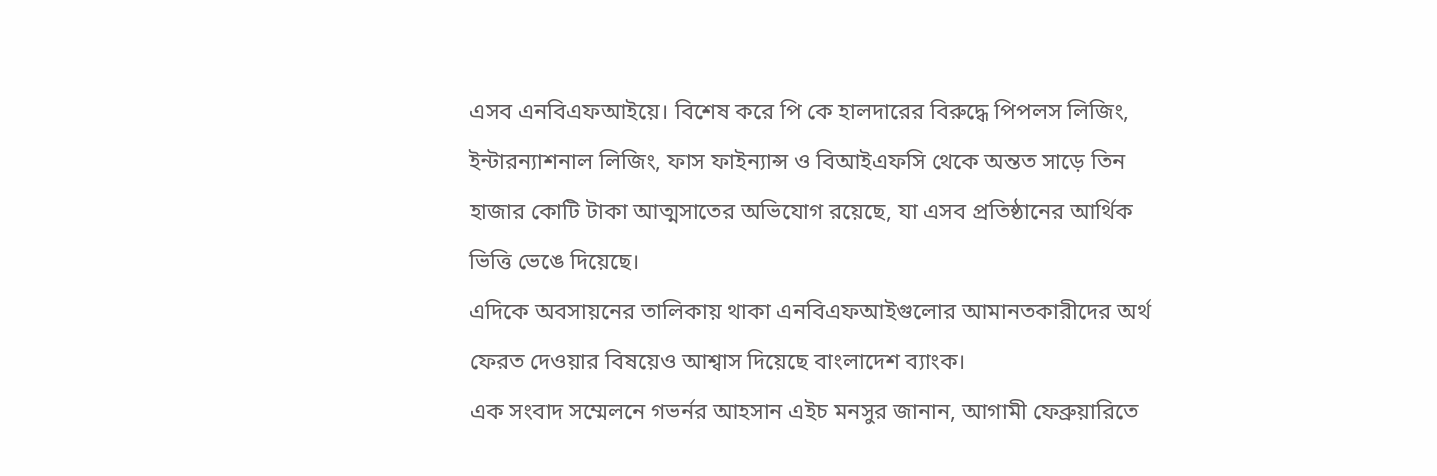এসব এনবিএফআইয়ে। বিশেষ করে পি কে হালদারের বিরুদ্ধে পিপলস লিজিং, ইন্টারন্যাশনাল লিজিং, ফাস ফাইন্যান্স ও বিআইএফসি থেকে অন্তত সাড়ে তিন হাজার কোটি টাকা আত্মসাতের অভিযোগ রয়েছে, যা এসব প্রতিষ্ঠানের আর্থিক ভিত্তি ভেঙে দিয়েছে।
এদিকে অবসায়নের তালিকায় থাকা এনবিএফআইগুলোর আমানতকারীদের অর্থ ফেরত দেওয়ার বিষয়েও আশ্বাস দিয়েছে বাংলাদেশ ব্যাংক।
এক সংবাদ সম্মেলনে গভর্নর আহসান এইচ মনসুর জানান, আগামী ফেব্রুয়ারিতে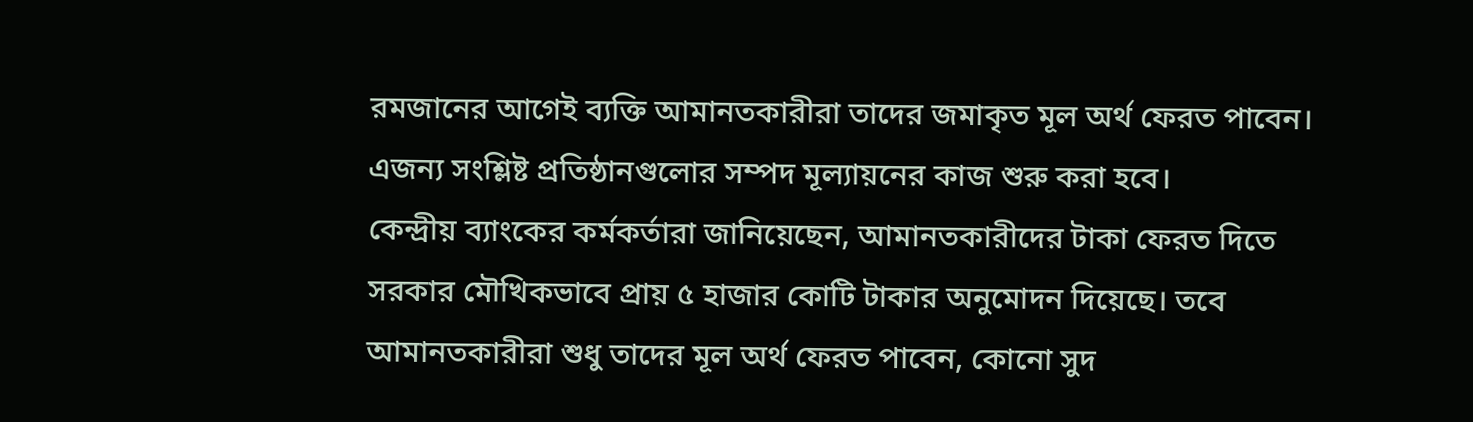রমজানের আগেই ব্যক্তি আমানতকারীরা তাদের জমাকৃত মূল অর্থ ফেরত পাবেন। এজন্য সংশ্লিষ্ট প্রতিষ্ঠানগুলোর সম্পদ মূল্যায়নের কাজ শুরু করা হবে।
কেন্দ্রীয় ব্যাংকের কর্মকর্তারা জানিয়েছেন, আমানতকারীদের টাকা ফেরত দিতে সরকার মৌখিকভাবে প্রায় ৫ হাজার কোটি টাকার অনুমোদন দিয়েছে। তবে আমানতকারীরা শুধু তাদের মূল অর্থ ফেরত পাবেন, কোনো সুদ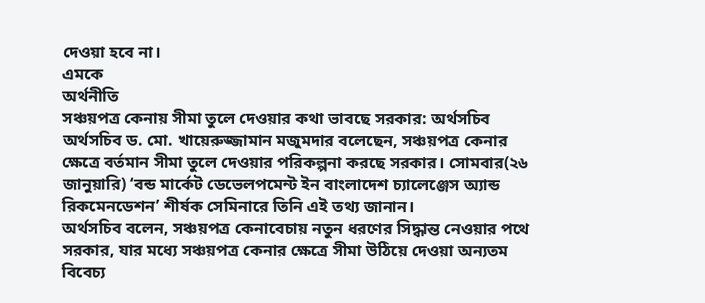দেওয়া হবে না।
এমকে
অর্থনীতি
সঞ্চয়পত্র কেনায় সীমা তুলে দেওয়ার কথা ভাবছে সরকার: অর্থসচিব
অর্থসচিব ড. মো. খায়েরুজ্জামান মজুমদার বলেছেন, সঞ্চয়পত্র কেনার ক্ষেত্রে বর্তমান সীমা তুলে দেওয়ার পরিকল্পনা করছে সরকার। সোমবার(২৬ জানুয়ারি) ‘বন্ড মার্কেট ডেভেলপমেন্ট ইন বাংলাদেশ চ্যালেঞ্জেস অ্যান্ড রিকমেনডেশন’ শীর্ষক সেমিনারে তিনি এই তথ্য জানান।
অর্থসচিব বলেন, সঞ্চয়পত্র কেনাবেচায় নতুন ধরণের সিদ্ধান্ত নেওয়ার পথে সরকার, যার মধ্যে সঞ্চয়পত্র কেনার ক্ষেত্রে সীমা উঠিয়ে দেওয়া অন্যতম বিবেচ্য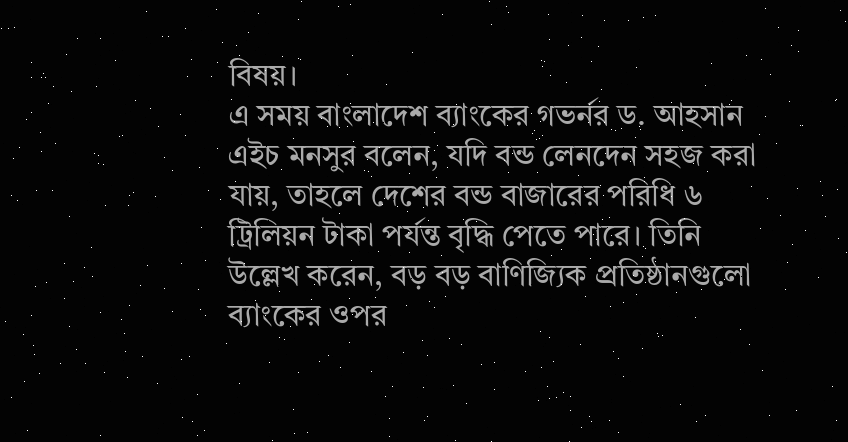বিষয়।
এ সময় বাংলাদেশ ব্যাংকের গভর্নর ড. আহসান এইচ মনসুর বলেন, যদি বন্ড লেনদেন সহজ করা যায়, তাহলে দেশের বন্ড বাজারের পরিধি ৬ ট্রিলিয়ন টাকা পর্যন্ত বৃদ্ধি পেতে পারে। তিনি উল্লেখ করেন, বড় বড় বাণিজ্যিক প্রতিষ্ঠানগুলো ব্যাংকের ওপর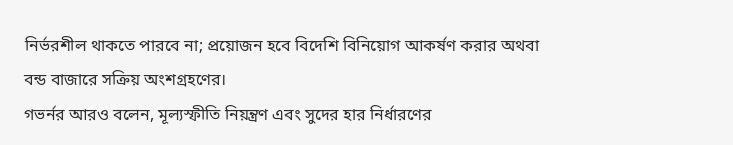নির্ভরশীল থাকতে পারবে না; প্রয়োজন হবে বিদেশি বিনিয়োগ আকর্ষণ করার অথবা বন্ড বাজারে সক্রিয় অংশগ্রহণের।
গভর্নর আরও বলেন, মূল্যস্ফীতি নিয়ন্ত্রণ এবং সুদের হার নির্ধারণের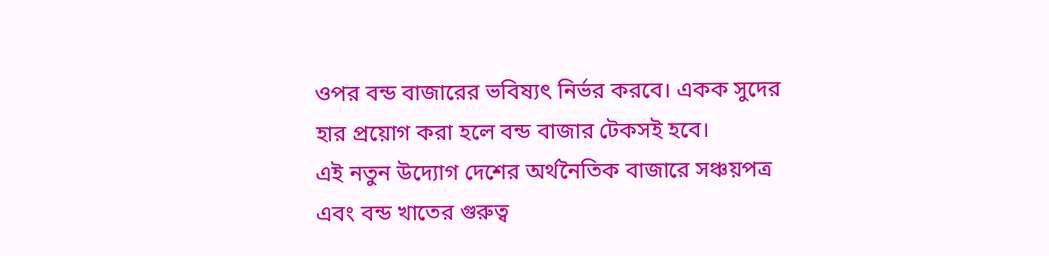ওপর বন্ড বাজারের ভবিষ্যৎ নির্ভর করবে। একক সুদের হার প্রয়োগ করা হলে বন্ড বাজার টেকসই হবে।
এই নতুন উদ্যোগ দেশের অর্থনৈতিক বাজারে সঞ্চয়পত্র এবং বন্ড খাতের গুরুত্ব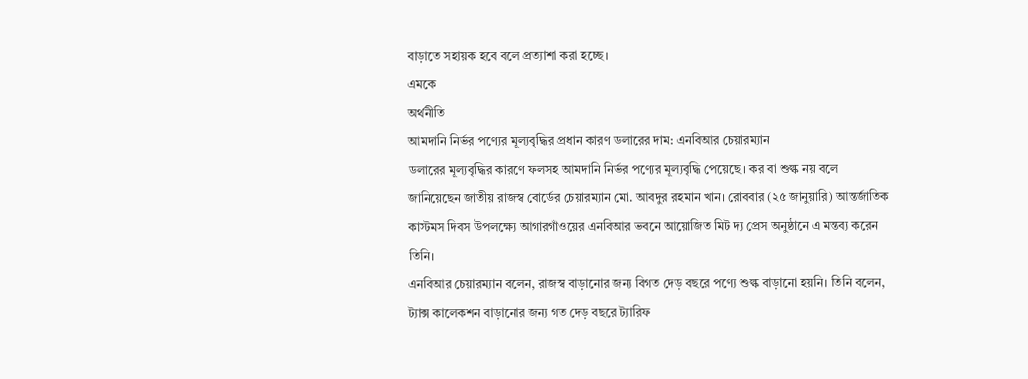বাড়াতে সহায়ক হবে বলে প্রত্যাশা করা হচ্ছে।
এমকে
অর্থনীতি
আমদানি নির্ভর পণ্যের মূল্যবৃদ্ধির প্রধান কারণ ডলারের দাম: এনবিআর চেয়ারম্যান
ডলারের মূল্যবৃদ্ধির কারণে ফলসহ আমদানি নির্ভর পণ্যের মূল্যবৃদ্ধি পেয়েছে। কর বা শুল্ক নয় বলে জানিয়েছেন জাতীয় রাজস্ব বোর্ডের চেয়ারম্যান মো. আবদুর রহমান খান। রোববার (২৫ জানুয়ারি) আন্তর্জাতিক কাস্টমস দিবস উপলক্ষ্যে আগারগাঁওয়ের এনবিআর ভবনে আয়োজিত মিট দ্য প্রেস অনুষ্ঠানে এ মন্তব্য করেন তিনি।
এনবিআর চেয়ারম্যান বলেন, রাজস্ব বাড়ানোর জন্য বিগত দেড় বছরে পণ্যে শুল্ক বাড়ানো হয়নি। তিনি বলেন, ট্যাক্স কালেকশন বাড়ানোর জন্য গত দেড় বছরে ট্যারিফ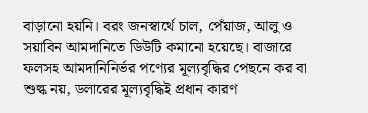বাড়ানো হয়নি। বরং জনস্বার্থে চাল, পেঁয়াজ, আলু ও সয়াবিন আমদানিতে ডিউটি কমানো হয়েছে। বাজারে ফলসহ আমদানিনির্ভর পণ্যের মূল্যবৃদ্ধির পেছনে কর বা শুল্ক নয়, ডলারের মূল্যবৃদ্ধিই প্রধান কারণ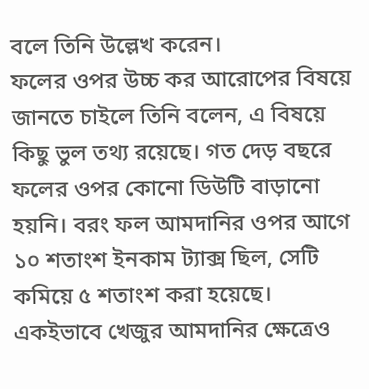বলে তিনি উল্লেখ করেন।
ফলের ওপর উচ্চ কর আরোপের বিষয়ে জানতে চাইলে তিনি বলেন, এ বিষয়ে কিছু ভুল তথ্য রয়েছে। গত দেড় বছরে ফলের ওপর কোনো ডিউটি বাড়ানো হয়নি। বরং ফল আমদানির ওপর আগে ১০ শতাংশ ইনকাম ট্যাক্স ছিল, সেটি কমিয়ে ৫ শতাংশ করা হয়েছে। একইভাবে খেজুর আমদানির ক্ষেত্রেও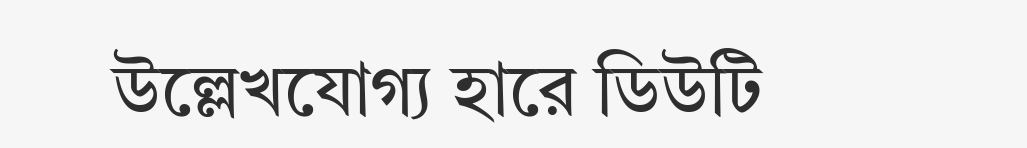উল্লেখযোগ্য হারে ডিউটি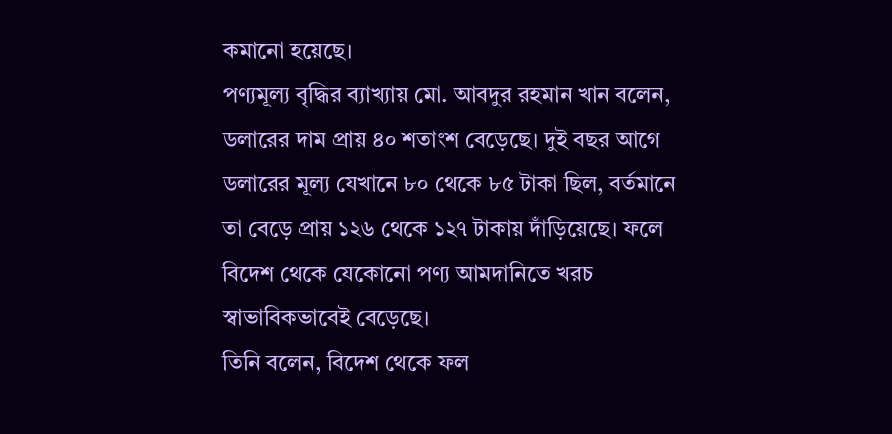কমানো হয়েছে।
পণ্যমূল্য বৃদ্ধির ব্যাখ্যায় মো. আবদুর রহমান খান বলেন, ডলারের দাম প্রায় ৪০ শতাংশ বেড়েছে। দুই বছর আগে ডলারের মূল্য যেখানে ৮০ থেকে ৮৫ টাকা ছিল, বর্তমানে তা বেড়ে প্রায় ১২৬ থেকে ১২৭ টাকায় দাঁড়িয়েছে। ফলে বিদেশ থেকে যেকোনো পণ্য আমদানিতে খরচ স্বাভাবিকভাবেই বেড়েছে।
তিনি বলেন, বিদেশ থেকে ফল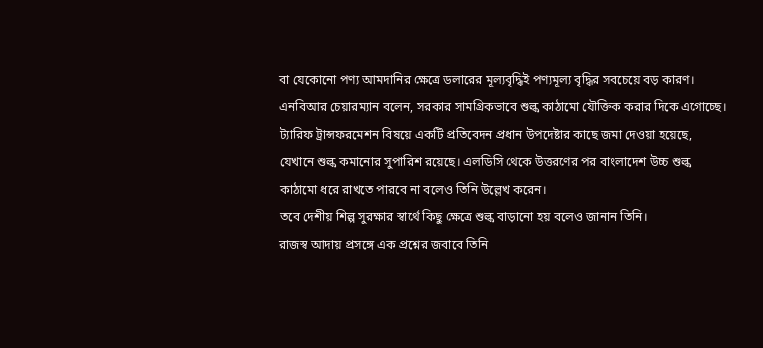বা যেকোনো পণ্য আমদানির ক্ষেত্রে ডলারের মূল্যবৃদ্ধিই পণ্যমূল্য বৃদ্ধির সবচেয়ে বড় কারণ।
এনবিআর চেয়ারম্যান বলেন, সরকার সামগ্রিকভাবে শুল্ক কাঠামো যৌক্তিক করার দিকে এগোচ্ছে। ট্যারিফ ট্রান্সফরমেশন বিষয়ে একটি প্রতিবেদন প্রধান উপদেষ্টার কাছে জমা দেওয়া হয়েছে, যেখানে শুল্ক কমানোর সুপারিশ রয়েছে। এলডিসি থেকে উত্তরণের পর বাংলাদেশ উচ্চ শুল্ক কাঠামো ধরে রাখতে পারবে না বলেও তিনি উল্লেখ করেন।
তবে দেশীয় শিল্প সুরক্ষার স্বার্থে কিছু ক্ষেত্রে শুল্ক বাড়ানো হয় বলেও জানান তিনি।
রাজস্ব আদায় প্রসঙ্গে এক প্রশ্নের জবাবে তিনি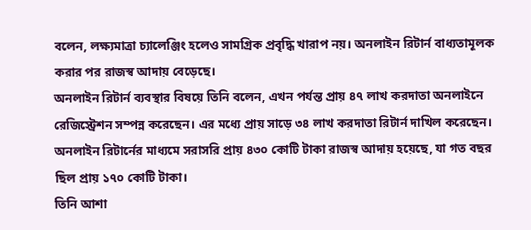বলেন, লক্ষ্যমাত্রা চ্যালেঞ্জিং হলেও সামগ্রিক প্রবৃদ্ধি খারাপ নয়। অনলাইন রিটার্ন বাধ্যতামূলক করার পর রাজস্ব আদায় বেড়েছে।
অনলাইন রিটার্ন ব্যবস্থার বিষয়ে তিনি বলেন, এখন পর্যন্ত প্রায় ৪৭ লাখ করদাতা অনলাইনে রেজিস্ট্রেশন সম্পন্ন করেছেন। এর মধ্যে প্রায় সাড়ে ৩৪ লাখ করদাতা রিটার্ন দাখিল করেছেন। অনলাইন রিটার্নের মাধ্যমে সরাসরি প্রায় ৪৩০ কোটি টাকা রাজস্ব আদায় হয়েছে, যা গত বছর ছিল প্রায় ১৭০ কোটি টাকা।
তিনি আশা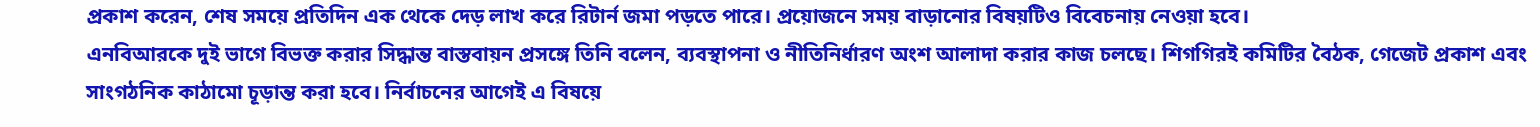প্রকাশ করেন, শেষ সময়ে প্রতিদিন এক থেকে দেড় লাখ করে রিটার্ন জমা পড়তে পারে। প্রয়োজনে সময় বাড়ানোর বিষয়টিও বিবেচনায় নেওয়া হবে।
এনবিআরকে দুই ভাগে বিভক্ত করার সিদ্ধান্ত বাস্তবায়ন প্রসঙ্গে তিনি বলেন, ব্যবস্থাপনা ও নীতিনির্ধারণ অংশ আলাদা করার কাজ চলছে। শিগগিরই কমিটির বৈঠক, গেজেট প্রকাশ এবং সাংগঠনিক কাঠামো চূড়ান্ত করা হবে। নির্বাচনের আগেই এ বিষয়ে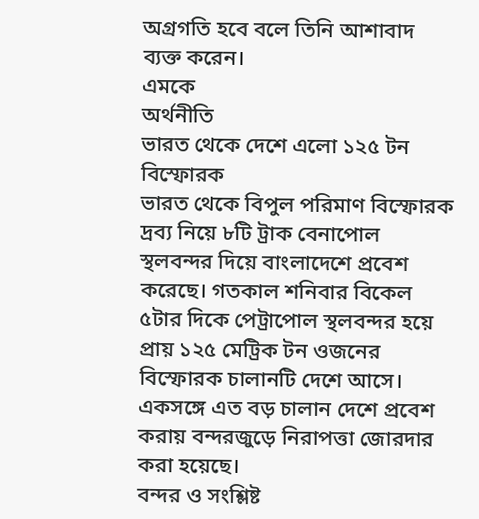অগ্রগতি হবে বলে তিনি আশাবাদ ব্যক্ত করেন।
এমকে
অর্থনীতি
ভারত থেকে দেশে এলো ১২৫ টন বিস্ফোরক
ভারত থেকে বিপুল পরিমাণ বিস্ফোরক দ্রব্য নিয়ে ৮টি ট্রাক বেনাপোল স্থলবন্দর দিয়ে বাংলাদেশে প্রবেশ করেছে। গতকাল শনিবার বিকেল ৫টার দিকে পেট্রাপোল স্থলবন্দর হয়ে প্রায় ১২৫ মেট্রিক টন ওজনের বিস্ফোরক চালানটি দেশে আসে। একসঙ্গে এত বড় চালান দেশে প্রবেশ করায় বন্দরজুড়ে নিরাপত্তা জোরদার করা হয়েছে।
বন্দর ও সংশ্লিষ্ট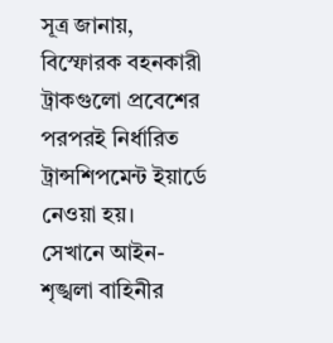সূত্র জানায়, বিস্ফোরক বহনকারী ট্রাকগুলো প্রবেশের পরপরই নির্ধারিত ট্রান্সশিপমেন্ট ইয়ার্ডে নেওয়া হয়।
সেখানে আইন-শৃঙ্খলা বাহিনীর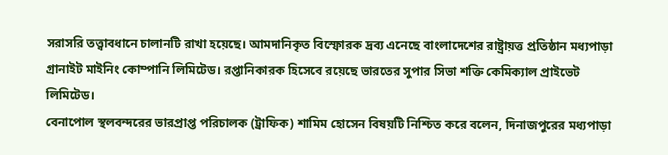সরাসরি তত্ত্বাবধানে চালানটি রাখা হয়েছে। আমদানিকৃত বিস্ফোরক দ্রব্য এনেছে বাংলাদেশের রাষ্ট্রায়ত্ত প্রতিষ্ঠান মধ্যপাড়া গ্রানাইট মাইনিং কোম্পানি লিমিটেড। রপ্তানিকারক হিসেবে রয়েছে ভারতের সুপার সিভা শক্তি কেমিক্যাল প্রাইভেট লিমিটেড।
বেনাপোল স্থলবন্দরের ভারপ্রাপ্ত পরিচালক (ট্রাফিক) শামিম হোসেন বিষয়টি নিশ্চিত করে বলেন, দিনাজপুরের মধ্যপাড়া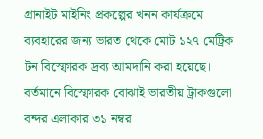গ্রানাইট মাইনিং প্রকল্পের খনন কার্যক্রমে ব্যবহারের জন্য ভারত থেকে মোট ১২৭ মেট্রিক টন বিস্ফোরক দ্রব্য আমদানি করা হয়েছে। বর্তমানে বিস্ফোরক বোঝাই ভারতীয় ট্রাকগুলো বন্দর এলাকার ৩১ নম্বর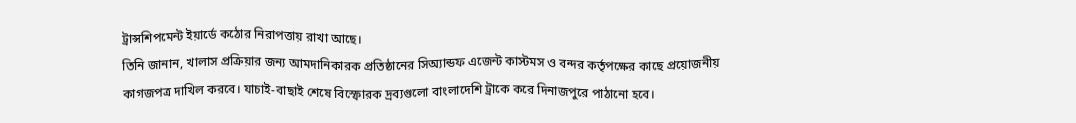ট্রান্সশিপমেন্ট ইয়ার্ডে কঠোর নিরাপত্তায় রাখা আছে।
তিনি জানান, খালাস প্রক্রিয়ার জন্য আমদানিকারক প্রতিষ্ঠানের সিঅ্যান্ডফ এজেন্ট কাস্টমস ও বন্দর কর্তৃপক্ষের কাছে প্রয়োজনীয় কাগজপত্র দাখিল করবে। যাচাই-বাছাই শেষে বিস্ফোরক দ্রব্যগুলো বাংলাদেশি ট্রাকে করে দিনাজপুরে পাঠানো হবে।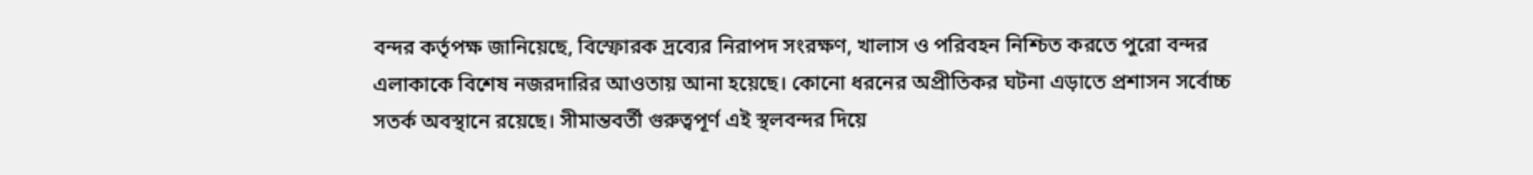বন্দর কর্তৃপক্ষ জানিয়েছে, বিস্ফোরক দ্রব্যের নিরাপদ সংরক্ষণ, খালাস ও পরিবহন নিশ্চিত করতে পুরো বন্দর এলাকাকে বিশেষ নজরদারির আওতায় আনা হয়েছে। কোনো ধরনের অপ্রীতিকর ঘটনা এড়াতে প্রশাসন সর্বোচ্চ সতর্ক অবস্থানে রয়েছে। সীমান্তবর্তী গুরুত্বপূর্ণ এই স্থলবন্দর দিয়ে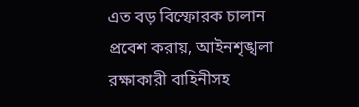এত বড় বিস্ফোরক চালান প্রবেশ করায়, আইনশৃঙ্খলা রক্ষাকারী বাহিনীসহ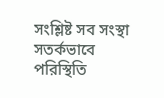সংশ্লিষ্ট সব সংস্থা সতর্কভাবে পরিস্থিতি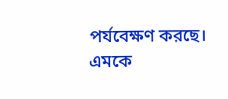পর্যবেক্ষণ করছে।
এমকে